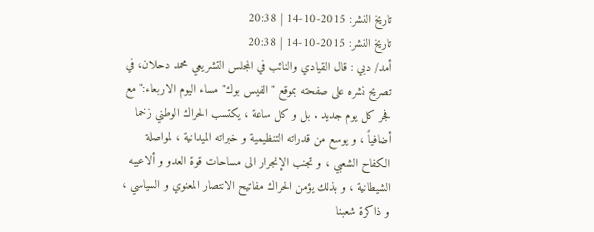تاريخ النشر: 2015-10-14 | 20:38
تاريخ النشر: 2015-10-14 | 20:38
أمد/ دبي : قال القيادي والنائب في المجلس التشريعي محمد دحلان، في تصريح نشره على صفحته بموقع "الفيس بوك" مساء اليوم الاربعاء:" مع فجر كل يوم جديد . بل و كل ساعة ، يكتسب الحراك الوطني زخما أضافياً ، و يوسع من قدراته التنظيمية و خبراته الميدانية ، لمواصلة الكفاح الشعبي ، و تجنب الإنجرار الى مساحات قوة العدو و ألاعيبه الشيطانية ، و بذلك يؤمن الحراك مفاتيح الانتصار المعنوي و السياسي ، و ذاكرة شعبنا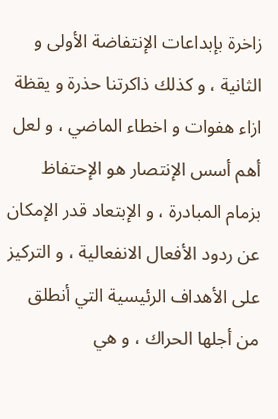زاخرة بإبداعات الإنتفاضة الأولى و الثانية ، و كذلك ذاكرتنا حذرة و يقظة ازاء هفوات و اخطاء الماضي ، و لعل أهم أسس الإنتصار هو الإحتفاظ بزمام المبادرة ، و الإبتعاد قدر الإمكان عن ردود الأفعال الانفعالية ، و التركيز على الأهداف الرئيسية التي أنطلق من أجلها الحراك ، و هي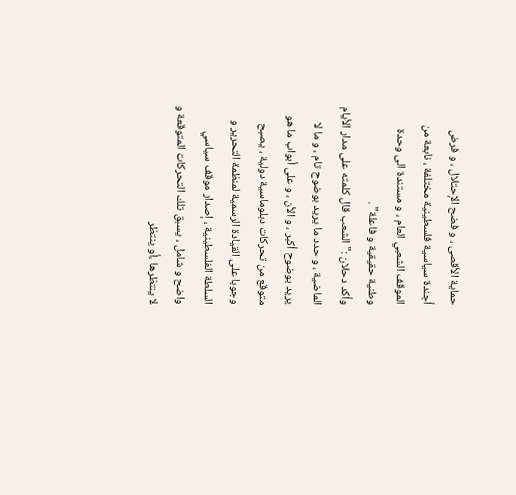حماية الأقصى ، و فضح الإحتلال ، و فرض أجندة سياسية فلسطينية مختلفة ، نابعة من الموقف الشعبي العام ، و مستندة الى وحدة وطنية حقيقية و فاعلة" .
وأكد دحلان :" الشعب قال كلمته على مدار الأيام الماضية ، و حدد ما يريد بوضوح تام ، و ما لا يريد بوضوح أكبر ، و الأن ، و على أبواب ما هو متوقع من تحركات دبلوماسية دولية ، يصبح وجوبا على القيادة الرسمية لمنظمة التحرير و السلطة الفلسطينية ، إصدار موقف سياسي واضح و شامل ، يسبق تلك التحركات المتوقعة و لا ينتظرها ،أو ينتظر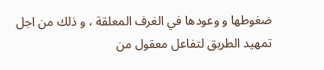ضغوطها و وعودها في الغرف المعلقة ، و ذلك من اجل تمهيد الطريق لتفاعل معقول من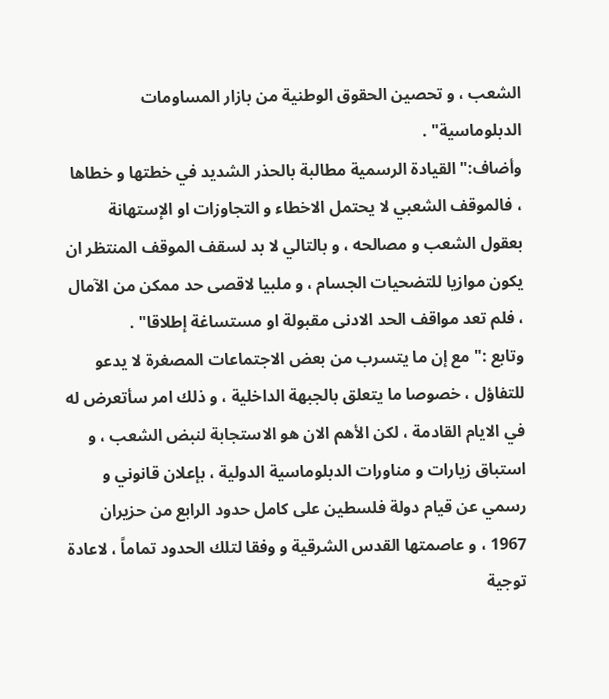الشعب ، و تحصين الحقوق الوطنية من بازار المساومات الدبلوماسية" .
وأضاف:" القيادة الرسمية مطالبة بالحذر الشديد في خطتها و خطاها ، فالموقف الشعبي لا يحتمل الاخطاء و التجاوزات او الإستهانة بعقول الشعب و مصالحه ، و بالتالي لا بد لسقف الموقف المنتظر ان يكون موازيا للتضحيات الجسام ، و ملبيا لاقصى حد ممكن من الآمال ، فلم تعد مواقف الحد الادنى مقبولة او مستساغة إطلاقا" .
وتابع :" مع إن ما يتسرب من بعض الاجتماعات المصغرة لا يدعو للتفاؤل ، خصوصا ما يتعلق بالجبهة الداخلية ، و ذلك امر سأتعرض له في الايام القادمة ، لكن الأهم الان هو الاستجابة لنبض الشعب ، و استباق زيارات و مناورات الدبلوماسية الدولية ، بإعلان قانوني و رسمي عن قيام دولة فلسطين على كامل حدود الرابع من حزيران 1967 ، و عاصمتها القدس الشرقية و وفقا لتلك الحدود تماماً ، لاعادة توجية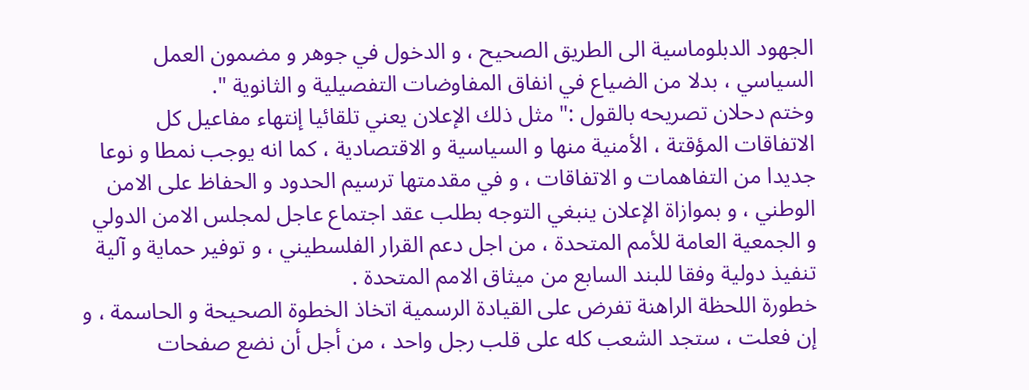الجهود الدبلوماسية الى الطريق الصحيح ، و الدخول في جوهر و مضمون العمل السياسي ، بدلا من الضياع في انفاق المفاوضات التفصيلية و الثانوية ".
وختم دحلان تصريحه بالقول :" مثل ذلك الإعلان يعني تلقائيا إنتهاء مفاعيل كل الاتفاقات المؤقتة ، الأمنية منها و السياسية و الاقتصادية ، كما انه يوجب نمطا و نوعا جديدا من التفاهمات و الاتفاقات ، و في مقدمتها ترسيم الحدود و الحفاظ على الامن الوطني ، و بموازاة الإعلان ينبغي التوجه بطلب عقد اجتماع عاجل لمجلس الامن الدولي و الجمعية العامة للأمم المتحدة ، من اجل دعم القرار الفلسطيني ، و توفير حماية و آلية تنفيذ دولية وفقا للبند السابع من ميثاق الامم المتحدة .
خطورة اللحظة الراهنة تفرض على القيادة الرسمية اتخاذ الخطوة الصحيحة و الحاسمة ، و إن فعلت ، ستجد الشعب كله على قلب رجل واحد ، من أجل أن نضع صفحات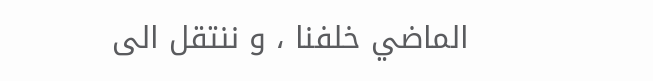الماضي خلفنا ، و ننتقل الى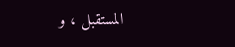المستقبل ، و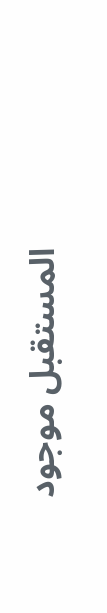المستقبل موجود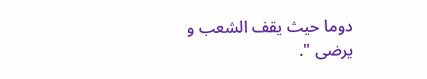دوما حيث يقف الشعب و يرضى ".